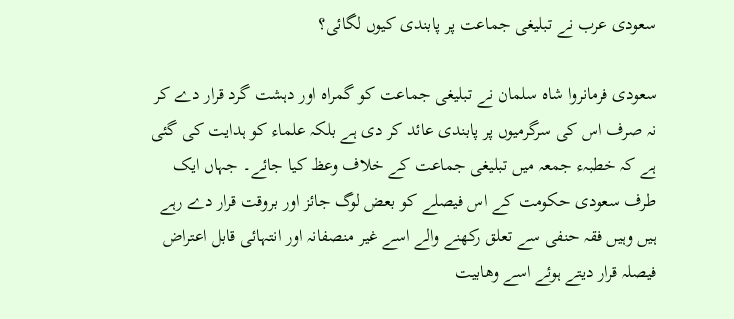سعودی عرب نے تبلیغی جماعت پر پابندی کیوں لگائی؟

سعودی فرمانروا شاہ سلمان نے تبلیغی جماعت کو گمراہ اور دہشت گرد قرار دے کر نہ صرف اس کی سرگرمیوں پر پابندی عائد کر دی ہے بلکہ علماء کو ہدایت کی گئی ہے کہ خطبہء جمعہ میں تبلیغی جماعت کے خلاف وعظ کیا جائے۔ جہاں ایک طرف سعودی حکومت کے اس فیصلے کو بعض لوگ جائز اور بروقت قرار دے رہے ہیں وہیں فقہ حنفی سے تعلق رکھنے والے اسے غیر منصفانہ اور انتہائی قابل اعتراض فیصلہ قرار دیتے ہوئے اسے وھابیت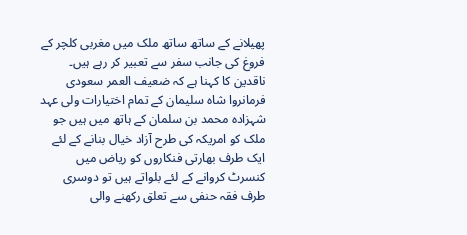پھیلانے کے ساتھ ساتھ ملک میں مغربی کلچر کے فروغ کی جانب سفر سے تعبیر کر رہے ہیں۔
ناقدین کا کہنا ہے کہ ضعیف العمر سعودی فرمانروا شاہ سلیمان کے تمام اختیارات ولی عہد شہزادہ محمد بن سلمان کے ہاتھ میں ہیں جو ملک کو امریکہ کی طرح آزاد خیال بنانے کے لئے ایک طرف بھارتی فنکاروں کو ریاض میں کنسرٹ کروانے کے لئے بلواتے ہیں تو دوسری طرف فقہ حنفی سے تعلق رکھنے والی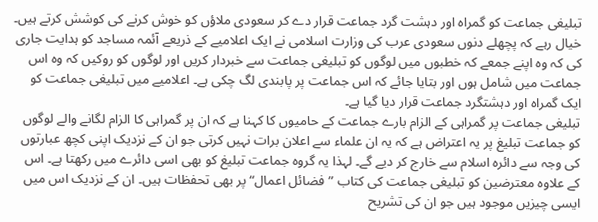تبلیغی جماعت کو گمراہ اور دہشت گرد جماعت قرار دے کر سعودی ملاؤں کو خوش کرنے کی کوشش کرتے ہیں۔ خیال رہے کہ پچھلے دنوں سعودی عرب کی وزارت اسلامی نے ایک اعلامیے کے ذریعے آئمہ مساجد کو ہدایت جاری کی کہ وہ اپنے جمعے کہ خطبوں میں لوگوں کو تبلیغی جماعت سے خبردار کریں اور لوگوں کو روکیں کہ وہ اس جماعت میں شامل ہوں اور بتایا جائے کہ اس جماعت پر پابندی لگ چکی ہے۔ اعلامیے میں تبلیغی جماعت کو ایک گمراہ اور دہشتگرد جماعت قرار دیا گیا ہے۔
تبلیغی جماعت پر گمراہی کے الزام بارے جماعت کے حامیوں کا کہنا ہے کہ ان پر گمراہی کا الزام لگانے والے لوگوں کو جماعت تبلیغ پر یہ اعتراض ہے کہ یہ ان علماء سے اعلان برات نہیں کرتی جو ان کے نزدیک اپنی کچھ عبارتوں کی وجہ سے دائرہ اسلام سے خارج کر دیے گے۔ لہذا یہ گروہ جماعت تبلیغ کو بھی اسی دائرے میں رکھتا ہے۔ اس کے علاوہ معترضین کو تبلیغی جماعت کی کتاب ”فضائل اعمال“ پر بھی تحفظات ہیں۔ ان کے نزدیک اس میں ایسی چیزیں موجود ہیں جو ان کی تشریح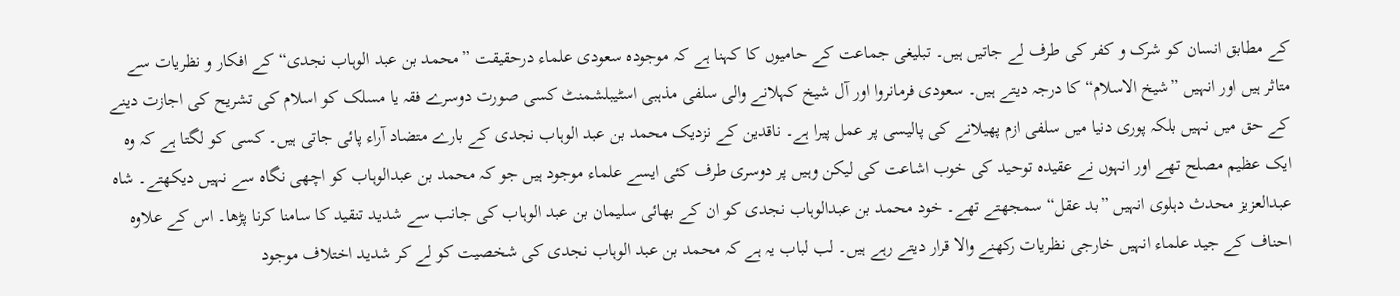کے مطابق انسان کو شرک و کفر کی طرف لے جاتیں ہیں۔ تبلیغی جماعت کے حامیوں کا کہنا ہے کہ موجودہ سعودی علماء درحقیقت ”محمد بن عبد الوہاب نجدی“ کے افکار و نظریات سے متاثر ہیں اور انہیں ”شیخ الاسلام“ کا درجہ دیتے ہیں۔ سعودی فرمانروا اور آل شیخ کہلانے والی سلفی مذہبی اسٹیبلشمنٹ کسی صورت دوسرے فقہ یا مسلک کو اسلام کی تشریح کی اجازت دینے کے حق میں نہیں بلکہ پوری دنیا میں سلفی ازم پھیلانے کی پالیسی پر عمل پیرا ہے۔ ناقدین کے نزدیک محمد بن عبد الوہاب نجدی کے بارے متضاد آراء پائی جاتی ہیں۔ کسی کو لگتا ہے کہ وہ ایک عظیم مصلح تھے اور انہوں نے عقیدہ توحید کی خوب اشاعت کی لیکن وہیں پر دوسری طرف کئی ایسے علماء موجود ہیں جو کہ محمد بن عبدالوہاب کو اچھی نگاہ سے نہیں دیکھتے۔ شاہ عبدالعزیز محدث دہلوی انہیں ”بد عقل“ سمجھتے تھے۔ خود محمد بن عبدالوہاب نجدی کو ان کے بھائی سلیمان بن عبد الوہاب کی جانب سے شدید تنقید کا سامنا کرنا پڑھا۔ اس کے علاوہ احناف کے جید علماء انہیں خارجی نظریات رکھنے والا قرار دیتے رہے ہیں۔ لب لباب یہ ہے کہ محمد بن عبد الوہاب نجدی کی شخصیت کو لے کر شدید اختلاف موجود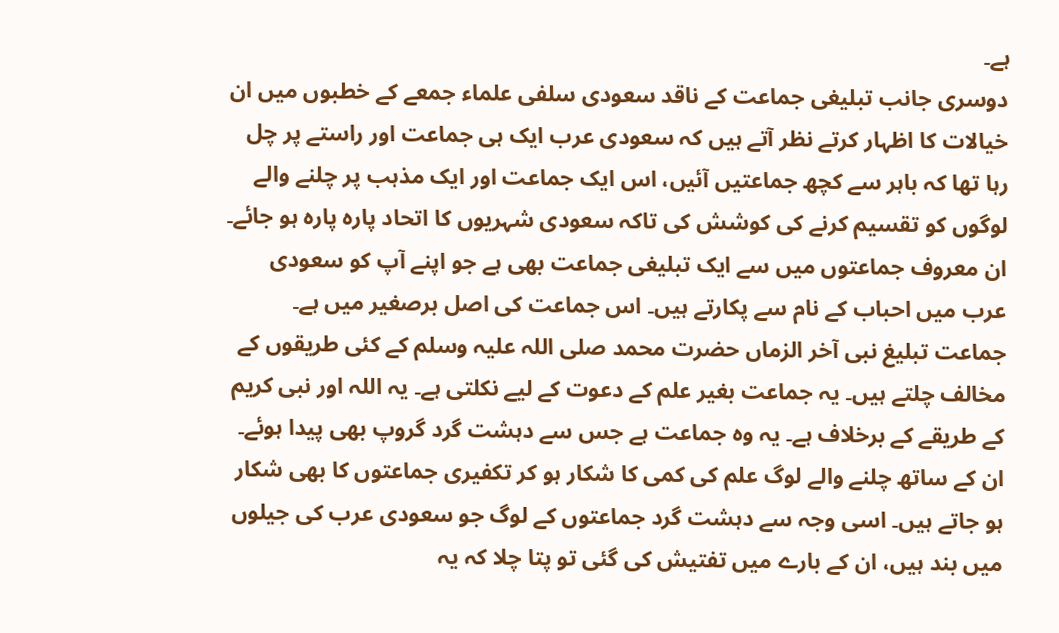ہے۔
دوسری جانب تبلیغی جماعت کے ناقد سعودی سلفی علماء جمعے کے خطبوں میں ان خیالات کا اظہار کرتے نظر آتے ہیں کہ سعودی عرب ایک ہی جماعت اور راستے پر چل رہا تھا کہ باہر سے کچھ جماعتیں آئیں، اس ایک جماعت اور ایک مذہب پر چلنے والے لوگوں کو تقسیم کرنے کی کوشش کی تاکہ سعودی شہریوں کا اتحاد پارہ پارہ ہو جائے۔ ان معروف جماعتوں میں سے ایک تبلیغی جماعت بھی ہے جو اپنے آپ کو سعودی عرب میں احباب کے نام سے پکارتے ہیں۔ اس جماعت کی اصل برصغیر میں ہے۔ جماعت تبلیغ نبی آخر الزماں حضرت محمد صلی اللہ علیہ وسلم کے کئی طریقوں کے مخالف چلتے ہیں۔ یہ جماعت بغیر علم کے دعوت کے لیے نکلتی ہے۔ یہ اللہ اور نبی کریم کے طریقے کے برخلاف ہے۔ یہ وہ جماعت ہے جس سے دہشت گرد گروپ بھی پیدا ہوئے۔ ان کے ساتھ چلنے والے لوگ علم کی کمی کا شکار ہو کر تکفیری جماعتوں کا بھی شکار ہو جاتے ہیں۔ اسی وجہ سے دہشت گرد جماعتوں کے لوگ جو سعودی عرب کی جیلوں میں بند ہیں، ان کے بارے میں تفتیش کی گئی تو پتا چلا کہ یہ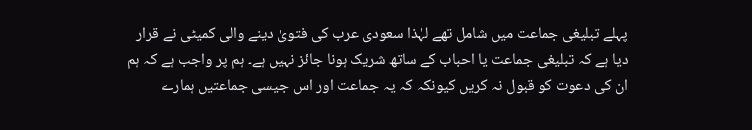پہلے تبلیغی جماعت میں شامل تھے لہٰذا سعودی عرب کی فتویٰ دینے والی کمیٹی نے قرار دیا ہے کہ تبلیغی جماعت یا احباب کے ساتھ شریک ہونا جائز نہیں ہے۔ ہم پر واجب ہے کہ ہم ان کی دعوت کو قبول نہ کریں کیونکہ کہ یہ جماعت اور اس جیسی جماعتیں ہمارے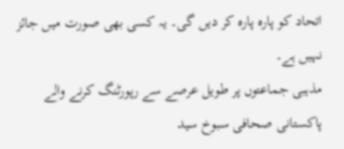اتحاد کو پارہ پارہ کر دیں گی۔ یہ کسی بھی صورت میں جائز نہیں ہے۔
مذہبی جماعتوں پر طویل عرصے سے رپورٹنگ کرنے والے پاکستانی صحافی سبوخ سید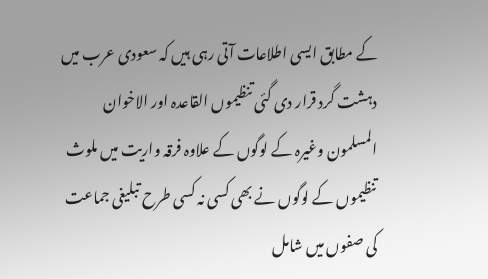کے مطابق ایسی اطلاعات آتی رہی ہیں کہ سعودی عرب میں دہشت گرد قرار دی گئی تنظیموں القاعدہ اور الاخوان المسلمون وغیرہ کے لوگوں کے علاوہ فرقہ واریت میں ملوث تنظیموں کے لوگوں نے بھی کسی نہ کسی طرح تبلیغی جماعت کی صفوں میں شامل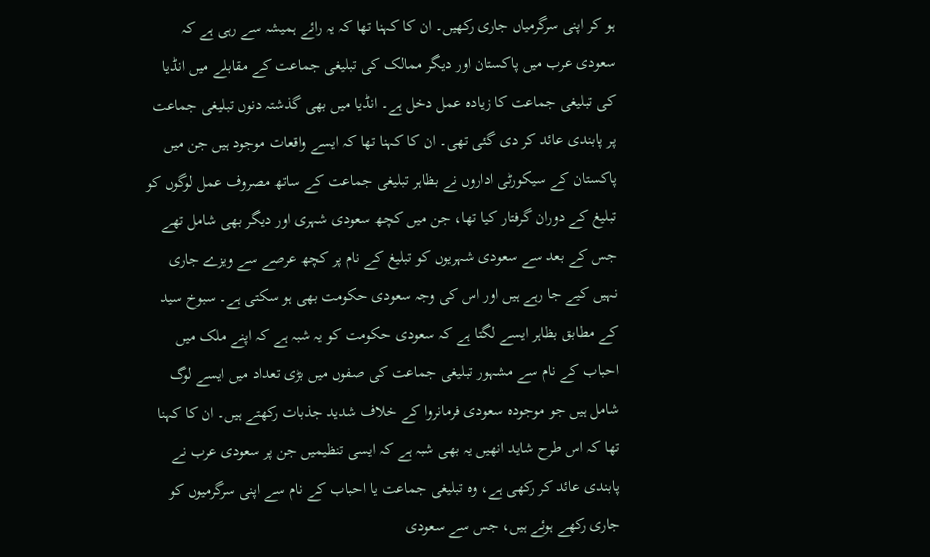ہو کر اپنی سرگرمیاں جاری رکھیں۔ ان کا کہنا تھا کہ یہ رائے ہمیشہ سے رہی ہے کہ سعودی عرب میں پاکستان اور دیگر ممالک کی تبلیغی جماعت کے مقابلے میں انڈیا کی تبلیغی جماعت کا زیادہ عمل دخل ہے۔ انڈیا میں بھی گذشتہ دنوں تبلیغی جماعت پر پابندی عائد کر دی گئی تھی۔ ان کا کہنا تھا کہ ایسے واقعات موجود ہیں جن میں پاکستان کے سیکورٹی اداروں نے بظاہر تبلیغی جماعت کے ساتھ مصروف عمل لوگوں کو تبلیغ کے دوران گرفتار کیا تھا، جن میں کچھ سعودی شہری اور دیگر بھی شامل تھے جس کے بعد سے سعودی شہریوں کو تبلیغ کے نام پر کچھ عرصے سے ویزے جاری نہیں کیے جا رہے ہیں اور اس کی وجہ سعودی حکومت بھی ہو سکتی ہے۔ سبوخ سید کے مطابق بظاہر ایسے لگتا ہے کہ سعودی حکومت کو یہ شبہ ہے کہ اپنے ملک میں احباب کے نام سے مشہور تبلیغی جماعت کی صفوں میں بڑی تعداد میں ایسے لوگ شامل ہیں جو موجودہ سعودی فرمانروا کے خلاف شدید جذبات رکھتے ہیں۔ ان کا کہنا تھا کہ اس طرح شاید انھیں یہ بھی شبہ ہے کہ ایسی تنظیمیں جن پر سعودی عرب نے پابندی عائد کر رکھی ہے، وہ تبلیغی جماعت یا احباب کے نام سے اپنی سرگرمیوں کو جاری رکھے ہوئے ہیں، جس سے سعودی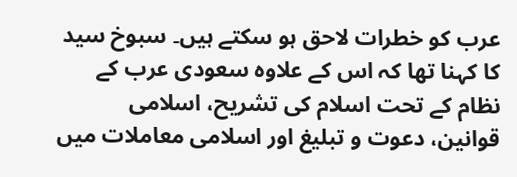عرب کو خطرات لاحق ہو سکتے ہیں۔ سبوخ سید کا کہنا تھا کہ اس کے علاوہ سعودی عرب کے نظام کے تحت اسلام کی تشریح، اسلامی قوانین، دعوت و تبلیغ اور اسلامی معاملات میں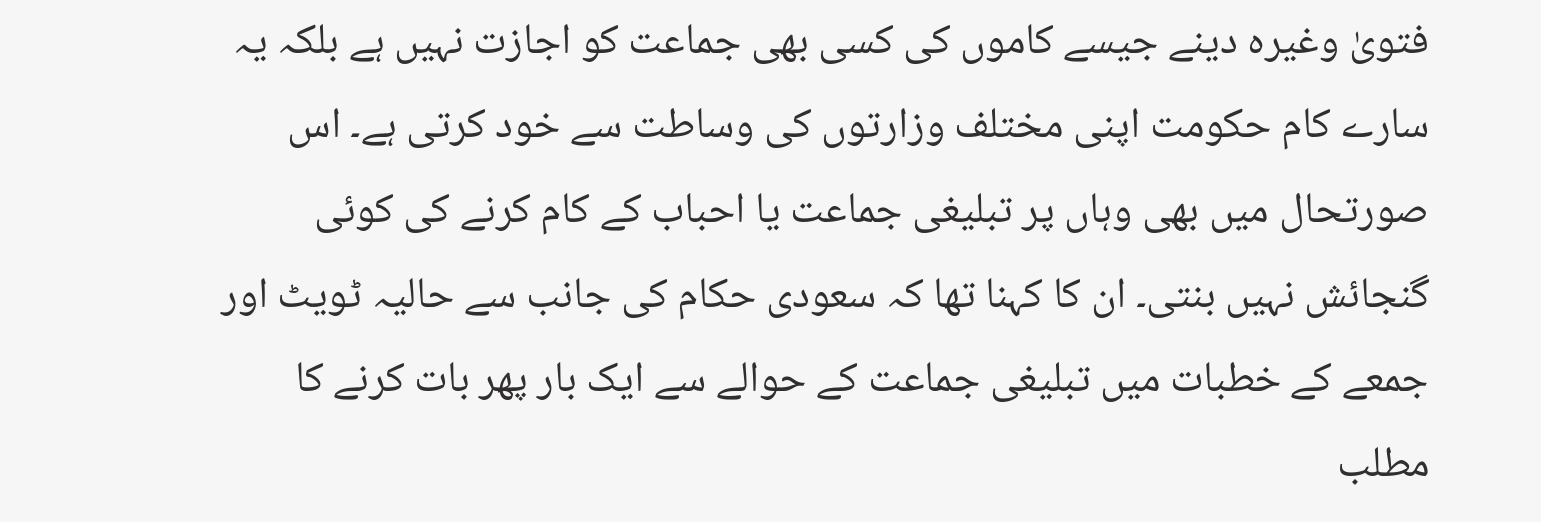فتویٰ وغیرہ دینے جیسے کاموں کی کسی بھی جماعت کو اجازت نہیں ہے بلکہ یہ سارے کام حکومت اپنی مختلف وزارتوں کی وساطت سے خود کرتی ہے۔ اس صورتحال میں بھی وہاں پر تبلیغی جماعت یا احباب کے کام کرنے کی کوئی گنجائش نہیں بنتی۔ ان کا کہنا تھا کہ سعودی حکام کی جانب سے حالیہ ٹویٹ اور جمعے کے خطبات میں تبلیغی جماعت کے حوالے سے ایک بار پھر بات کرنے کا مطلب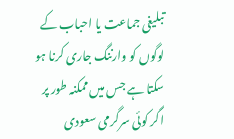تبلیغی جماعت یا احباب کے لوگوں کو وارننگ جاری کرنا ہو سکتا ہے جس میں ممکنہ طور پر اگر کوئی سرگرمی سعودی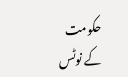حکومت کے نوٹس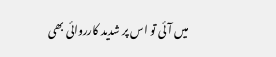میں آئی تو اس پر شدید کارروائی بھی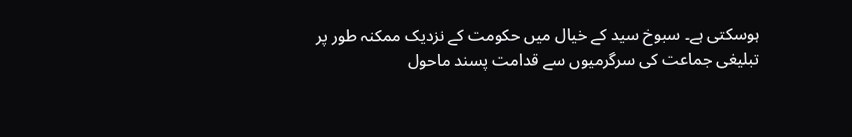ہوسکتی ہے۔ سبوخ سید کے خیال میں حکومت کے نزدیک ممکنہ طور پر تبلیغی جماعت کی سرگرمیوں سے قدامت پسند ماحول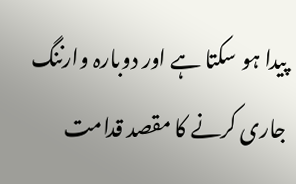پیدا ہو سکتا ہے اور دوبارہ وارننگ جاری کرنے کا مقصد قدامت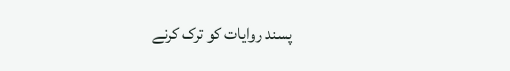پسند روایات کو ترک کرنے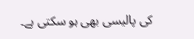کی پالیسی بھی ہو سکتی ہے۔